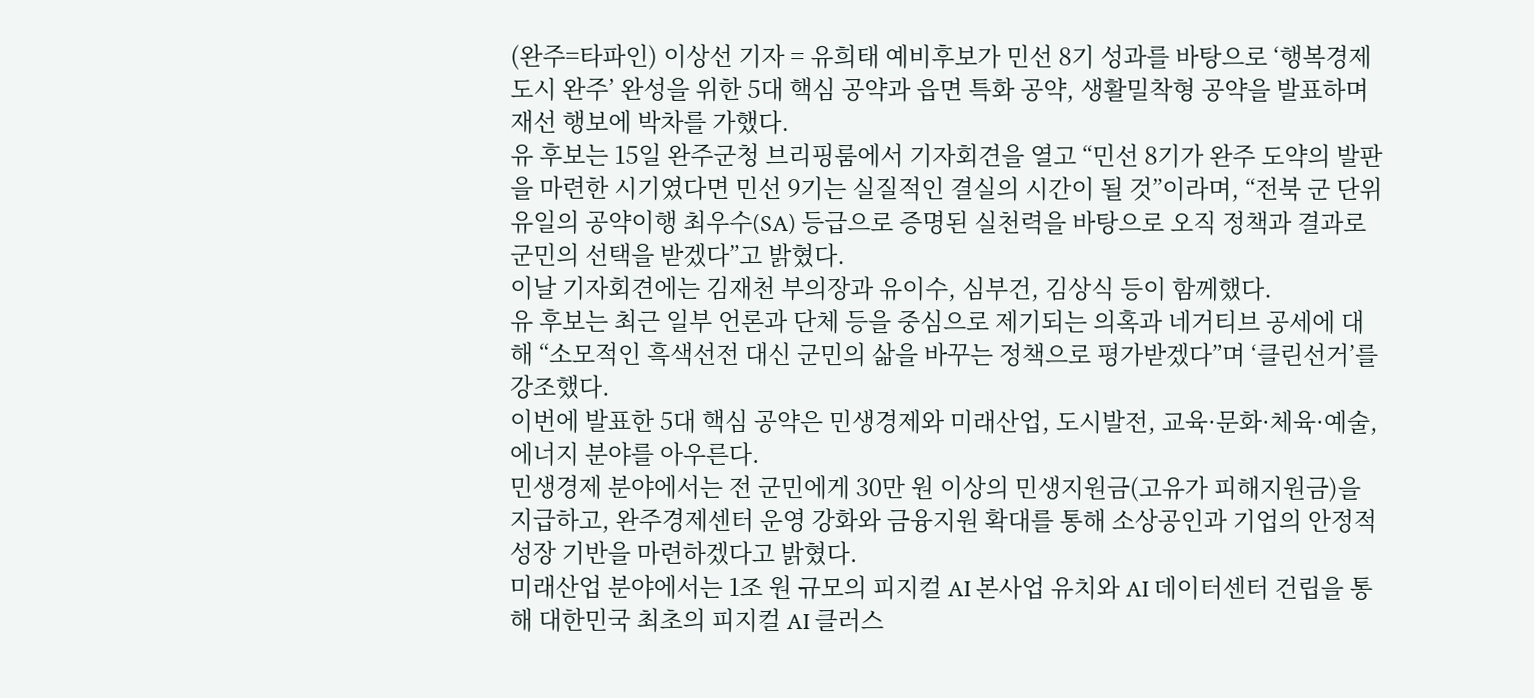(완주=타파인) 이상선 기자 = 유희태 예비후보가 민선 8기 성과를 바탕으로 ‘행복경제도시 완주’ 완성을 위한 5대 핵심 공약과 읍면 특화 공약, 생활밀착형 공약을 발표하며 재선 행보에 박차를 가했다.
유 후보는 15일 완주군청 브리핑룸에서 기자회견을 열고 “민선 8기가 완주 도약의 발판을 마련한 시기였다면 민선 9기는 실질적인 결실의 시간이 될 것”이라며, “전북 군 단위 유일의 공약이행 최우수(SA) 등급으로 증명된 실천력을 바탕으로 오직 정책과 결과로 군민의 선택을 받겠다”고 밝혔다.
이날 기자회견에는 김재천 부의장과 유이수, 심부건, 김상식 등이 함께했다.
유 후보는 최근 일부 언론과 단체 등을 중심으로 제기되는 의혹과 네거티브 공세에 대해 “소모적인 흑색선전 대신 군민의 삶을 바꾸는 정책으로 평가받겠다”며 ‘클린선거’를 강조했다.
이번에 발표한 5대 핵심 공약은 민생경제와 미래산업, 도시발전, 교육·문화·체육·예술, 에너지 분야를 아우른다.
민생경제 분야에서는 전 군민에게 30만 원 이상의 민생지원금(고유가 피해지원금)을 지급하고, 완주경제센터 운영 강화와 금융지원 확대를 통해 소상공인과 기업의 안정적 성장 기반을 마련하겠다고 밝혔다.
미래산업 분야에서는 1조 원 규모의 피지컬 AI 본사업 유치와 AI 데이터센터 건립을 통해 대한민국 최초의 피지컬 AI 클러스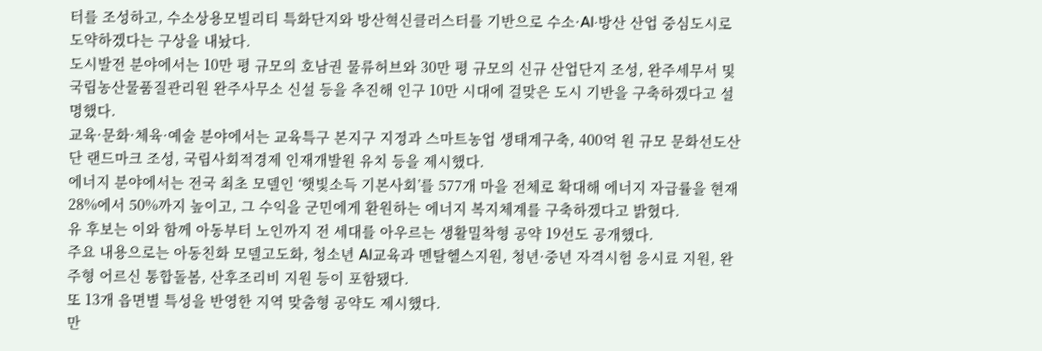터를 조성하고, 수소상용모빌리티 특화단지와 방산혁신클러스터를 기반으로 수소·AI·방산 산업 중심도시로 도약하겠다는 구상을 내놨다.
도시발전 분야에서는 10만 평 규모의 호남권 물류허브와 30만 평 규모의 신규 산업단지 조성, 완주세무서 및 국립농산물품질관리원 완주사무소 신설 등을 추진해 인구 10만 시대에 걸맞은 도시 기반을 구축하겠다고 설명했다.
교육·문화·체육·예술 분야에서는 교육특구 본지구 지정과 스마트농업 생태계구축, 400억 원 규모 문화선도산단 랜드마크 조성, 국립사회적경제 인재개발원 유치 등을 제시했다.
에너지 분야에서는 전국 최초 모델인 ‘햇빛소득 기본사회’를 577개 마을 전체로 확대해 에너지 자급률을 현재 28%에서 50%까지 높이고, 그 수익을 군민에게 환원하는 에너지 복지체계를 구축하겠다고 밝혔다.
유 후보는 이와 함께 아동부터 노인까지 전 세대를 아우르는 생활밀착형 공약 19선도 공개했다.
주요 내용으로는 아동친화 모델고도화, 청소년 AI교육과 멘탈헬스지원, 청년·중년 자격시험 응시료 지원, 완주형 어르신 통합돌봄, 산후조리비 지원 등이 포함됐다.
또 13개 읍면별 특성을 반영한 지역 맞춤형 공약도 제시했다.
만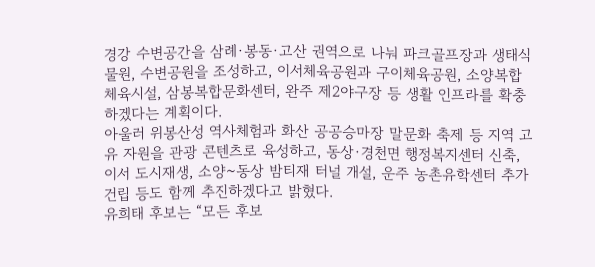경강 수변공간을 삼례·봉동·고산 권역으로 나눠 파크골프장과 생태식물원, 수변공원을 조성하고, 이서체육공원과 구이체육공원, 소양복합체육시설, 삼봉복합문화센터, 완주 제2야구장 등 생활 인프라를 확충하겠다는 계획이다.
아울러 위봉산성 역사체험과 화산 공공승마장 말문화 축제 등 지역 고유 자원을 관광 콘텐츠로 육성하고, 동상·경천면 행정복지센터 신축, 이서 도시재생, 소양~동상 밤티재 터널 개설, 운주 농촌유학센터 추가 건립 등도 함께 추진하겠다고 밝혔다.
유희태 후보는 “모든 후보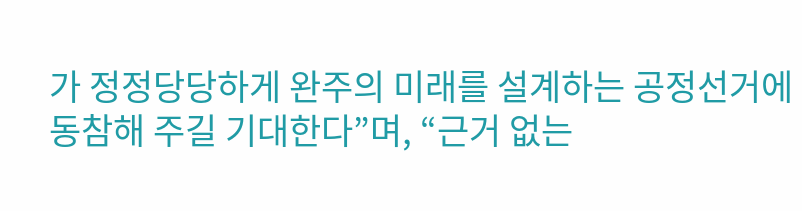가 정정당당하게 완주의 미래를 설계하는 공정선거에 동참해 주길 기대한다”며, “근거 없는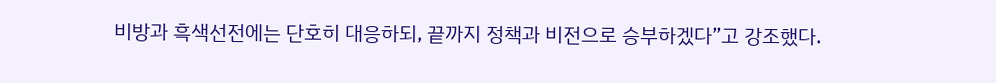비방과 흑색선전에는 단호히 대응하되, 끝까지 정책과 비전으로 승부하겠다”고 강조했다.